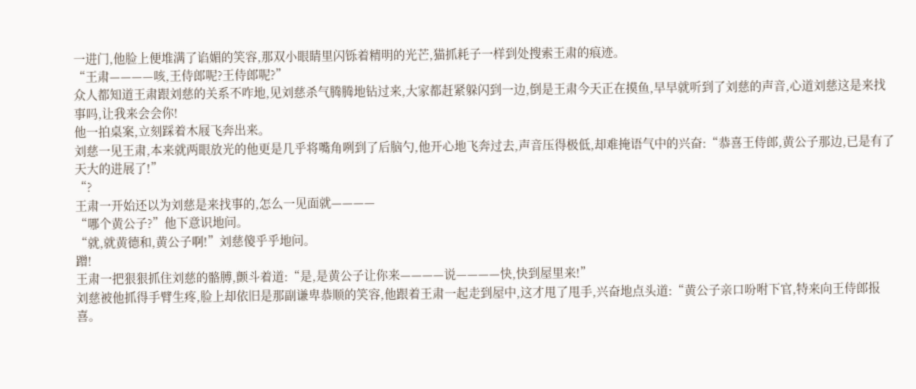一进门,他脸上便堆满了谄媚的笑容,那双小眼睛里闪铄着精明的光芒,猫抓耗子一样到处搜索王肃的痕迹。
“王肃————咳,王侍郎呢?王侍郎呢?”
众人都知道王肃跟刘慈的关系不咋地,见刘慈杀气腾腾地钻过来,大家都赶紧躲闪到一边,倒是王肃今天正在摸鱼,早早就听到了刘慈的声音,心道刘慈这是来找事吗,让我来会会你!
他一拍桌案,立刻踩着木屐飞奔出来。
刘慈一见王肃,本来就两眼放光的他更是几乎将嘴角咧到了后脑勺,他开心地飞奔过去,声音压得极低,却难掩语气中的兴奋:“恭喜王侍郎,黄公子那边,已是有了天大的进展了!”
“?
王肃一开始还以为刘慈是来找事的,怎么一见面就————
“哪个黄公子?”他下意识地问。
“就,就黄德和,黄公子啊!”刘慈傻乎乎地问。
蹭!
王肃一把狠狠抓住刘慈的骼膊,颤斗着道:“是,是黄公子让你来————说————快,快到屋里来!”
刘慈被他抓得手臂生疼,脸上却依旧是那副谦卑恭顺的笑容,他跟着王肃一起走到屋中,这才甩了甩手,兴奋地点头道:“黄公子亲口吩咐下官,特来向王侍郎报喜。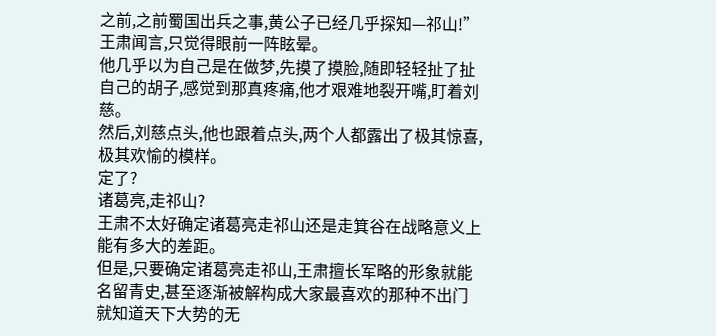之前,之前蜀国出兵之事,黄公子已经几乎探知—祁山!”
王肃闻言,只觉得眼前一阵眩晕。
他几乎以为自己是在做梦,先摸了摸脸,随即轻轻扯了扯自己的胡子,感觉到那真疼痛,他才艰难地裂开嘴,盯着刘慈。
然后,刘慈点头,他也跟着点头,两个人都露出了极其惊喜,极其欢愉的模样。
定了?
诸葛亮,走祁山?
王肃不太好确定诸葛亮走祁山还是走箕谷在战略意义上能有多大的差距。
但是,只要确定诸葛亮走祁山,王肃擅长军略的形象就能名留青史,甚至逐渐被解构成大家最喜欢的那种不出门就知道天下大势的无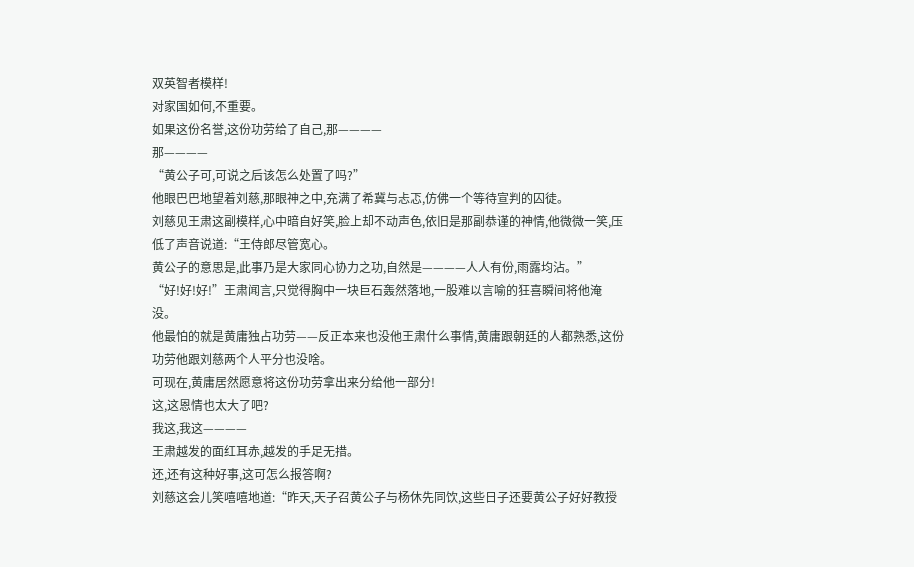双英智者模样!
对家国如何,不重要。
如果这份名誉,这份功劳给了自己,那————
那————
“黄公子可,可说之后该怎么处置了吗?”
他眼巴巴地望着刘慈,那眼神之中,充满了希冀与忐忑,仿佛一个等待宣判的囚徒。
刘慈见王肃这副模样,心中暗自好笑,脸上却不动声色,依旧是那副恭谨的神情,他微微一笑,压低了声音说道:“王侍郎尽管宽心。
黄公子的意思是,此事乃是大家同心协力之功,自然是————人人有份,雨露均沾。”
“好!好!好!”王肃闻言,只觉得胸中一块巨石轰然落地,一股难以言喻的狂喜瞬间将他淹没。
他最怕的就是黄庸独占功劳——反正本来也没他王肃什么事情,黄庸跟朝廷的人都熟悉,这份功劳他跟刘慈两个人平分也没啥。
可现在,黄庸居然愿意将这份功劳拿出来分给他一部分!
这,这恩情也太大了吧?
我这,我这————
王肃越发的面红耳赤,越发的手足无措。
还,还有这种好事,这可怎么报答啊?
刘慈这会儿笑嘻嘻地道:“昨天,天子召黄公子与杨休先同饮,这些日子还要黄公子好好教授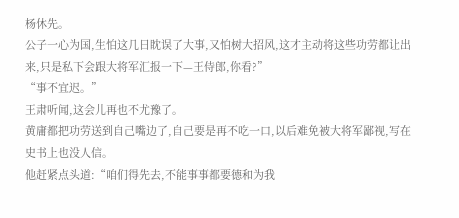杨休先。
公子一心为国,生怕这几日眈误了大事,又怕树大招风,这才主动将这些功劳都让出来,只是私下会跟大将军汇报一下—王侍郎,你看?”
“事不宜迟。”
王肃听闻,这会儿再也不尤豫了。
黄庸都把功劳送到自己嘴边了,自己要是再不吃一口,以后难免被大将军鄙视,写在史书上也没人信。
他赶紧点头道:“咱们得先去,不能事事都要德和为我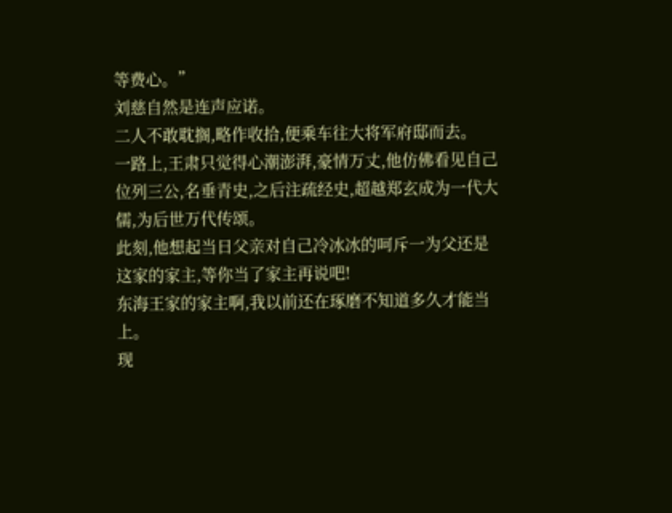等费心。”
刘慈自然是连声应诺。
二人不敢耽搁,略作收拾,便乘车往大将军府邸而去。
一路上,王肃只觉得心潮澎湃,豪情万丈,他仿佛看见自己位列三公,名垂青史,之后注疏经史,超越郑玄成为一代大儒,为后世万代传颂。
此刻,他想起当日父亲对自己冷冰冰的呵斥一为父还是这家的家主,等你当了家主再说吧!
东海王家的家主啊,我以前还在琢磨不知道多久才能当上。
现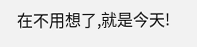在不用想了,就是今天!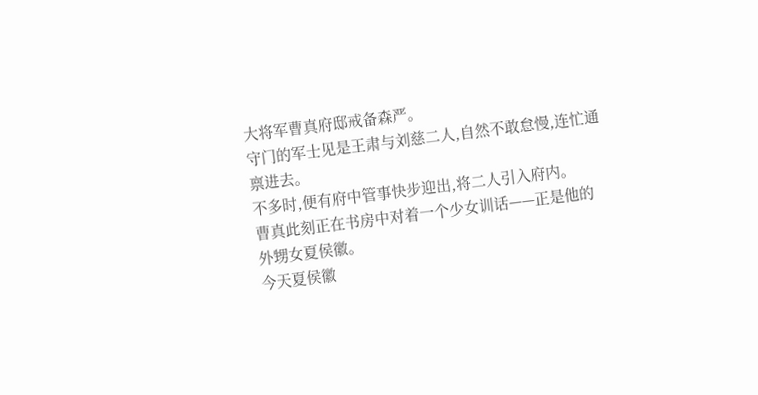大将军曹真府邸戒备森严。
守门的军士见是王肃与刘慈二人,自然不敢怠慢,连忙通禀进去。
不多时,便有府中管事快步迎出,将二人引入府内。
曹真此刻正在书房中对着一个少女训话——正是他的外甥女夏侯徽。
今天夏侯徽